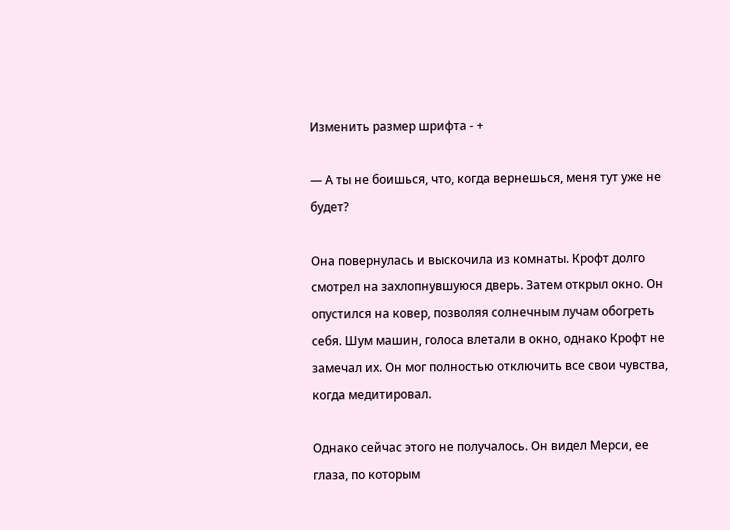Изменить размер шрифта - +

— А ты не боишься, что, когда вернешься, меня тут уже не будет?

Она повернулась и выскочила из комнаты. Крофт долго смотрел на захлопнувшуюся дверь. Затем открыл окно. Он опустился на ковер, позволяя солнечным лучам обогреть себя. Шум машин, голоса влетали в окно, однако Крофт не замечал их. Он мог полностью отключить все свои чувства, когда медитировал.

Однако сейчас этого не получалось. Он видел Мерси, ее глаза, по которым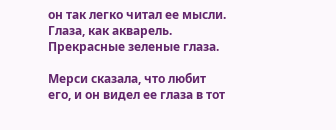он так легко читал ее мысли. Глаза, как акварель. Прекрасные зеленые глаза.

Мерси сказала, что любит его, и он видел ее глаза в тот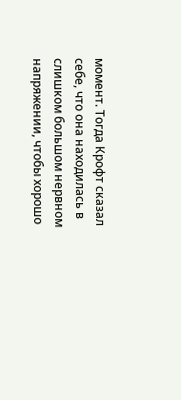момент. Тогда Крофт сказал себе, что она находилась в слишком большом нервном напряжении, чтобы хорошо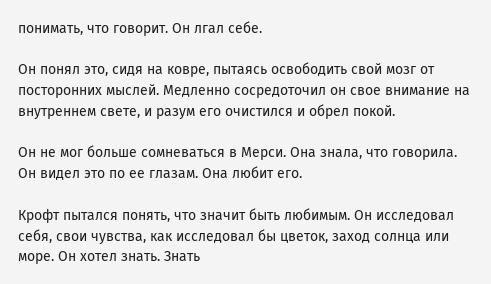понимать, что говорит. Он лгал себе.

Он понял это, сидя на ковре, пытаясь освободить свой мозг от посторонних мыслей. Медленно сосредоточил он свое внимание на внутреннем свете, и разум его очистился и обрел покой.

Он не мог больше сомневаться в Мерси. Она знала, что говорила. Он видел это по ее глазам. Она любит его.

Крофт пытался понять, что значит быть любимым. Он исследовал себя, свои чувства, как исследовал бы цветок, заход солнца или море. Он хотел знать. Знать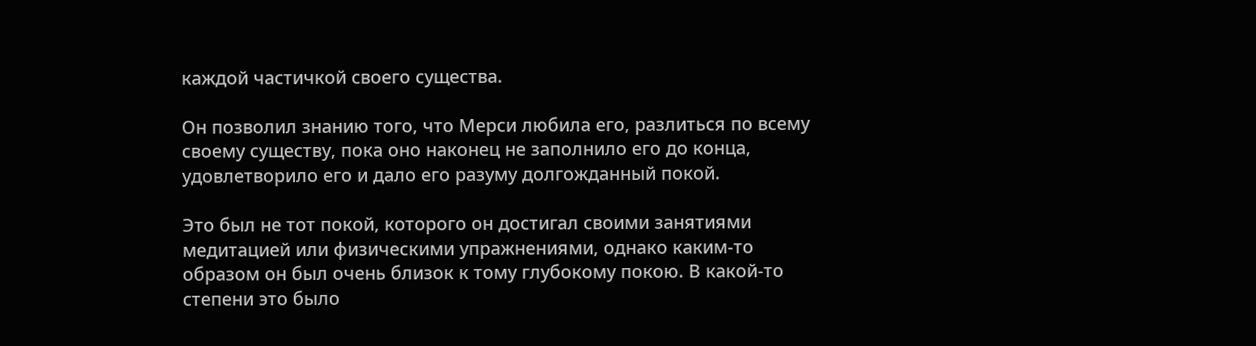каждой частичкой своего существа.

Он позволил знанию того, что Мерси любила его, разлиться по всему своему существу, пока оно наконец не заполнило его до конца, удовлетворило его и дало его разуму долгожданный покой.

Это был не тот покой, которого он достигал своими занятиями медитацией или физическими упражнениями, однако каким-то образом он был очень близок к тому глубокому покою. В какой-то степени это было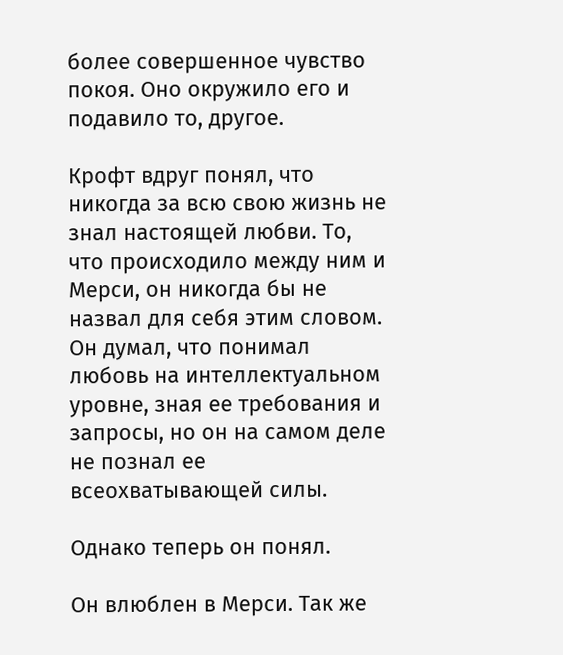более совершенное чувство покоя. Оно окружило его и подавило то, другое.

Крофт вдруг понял, что никогда за всю свою жизнь не знал настоящей любви. То, что происходило между ним и Мерси, он никогда бы не назвал для себя этим словом. Он думал, что понимал любовь на интеллектуальном уровне, зная ее требования и запросы, но он на самом деле не познал ее всеохватывающей силы.

Однако теперь он понял.

Он влюблен в Мерси. Так же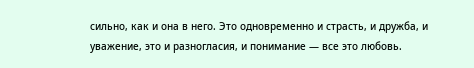сильно, как и она в него. Это одновременно и страсть, и дружба, и уважение, это и разногласия, и понимание — все это любовь.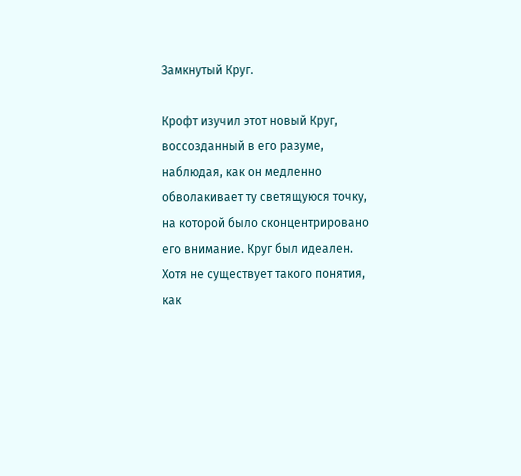Замкнутый Круг.

Крофт изучил этот новый Круг, воссозданный в его разуме, наблюдая, как он медленно обволакивает ту светящуюся точку, на которой было сконцентрировано его внимание. Круг был идеален. Хотя не существует такого понятия, как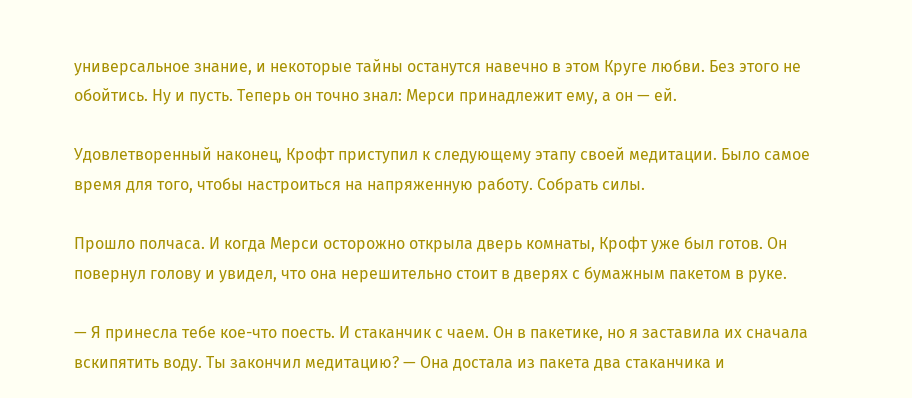универсальное знание, и некоторые тайны останутся навечно в этом Круге любви. Без этого не обойтись. Ну и пусть. Теперь он точно знал: Мерси принадлежит ему, а он — ей.

Удовлетворенный наконец, Крофт приступил к следующему этапу своей медитации. Было самое время для того, чтобы настроиться на напряженную работу. Собрать силы.

Прошло полчаса. И когда Мерси осторожно открыла дверь комнаты, Крофт уже был готов. Он повернул голову и увидел, что она нерешительно стоит в дверях с бумажным пакетом в руке.

— Я принесла тебе кое-что поесть. И стаканчик с чаем. Он в пакетике, но я заставила их сначала вскипятить воду. Ты закончил медитацию? — Она достала из пакета два стаканчика и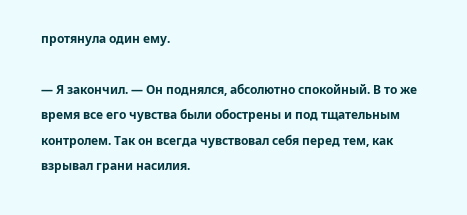протянула один ему.

— Я закончил. — Он поднялся, абсолютно спокойный. В то же время все его чувства были обострены и под тщательным контролем. Так он всегда чувствовал себя перед тем, как взрывал грани насилия.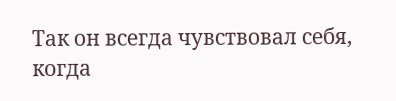Так он всегда чувствовал себя, когда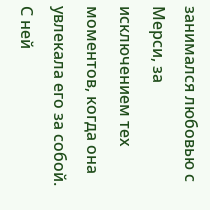занимался любовью с Мерси, за исключением тех моментов, когда она увлекала его за собой. С ней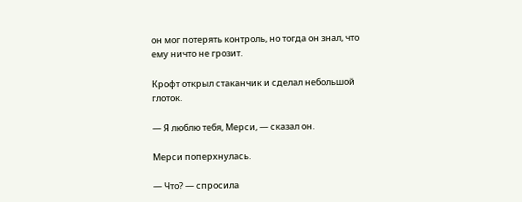он мог потерять контроль, но тогда он знал, что ему ничто не грозит.

Крофт открыл стаканчик и сделал небольшой глоток.

— Я люблю тебя, Мерси, — сказал он.

Мерси поперхнулась.

— Что? — спросила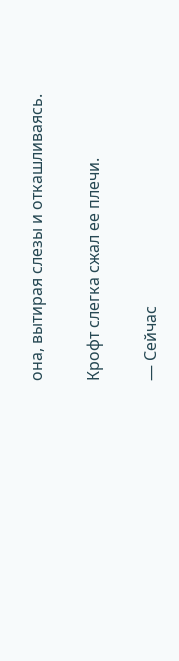она, вытирая слезы и откашливаясь.

Крофт слегка сжал ее плечи.

— Сейчас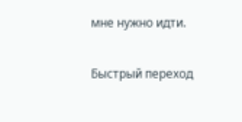мне нужно идти.

Быстрый переход